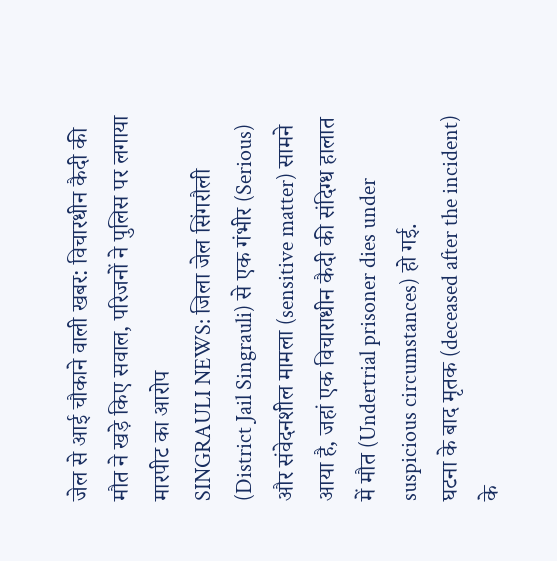जेल से आई चौकाने वाली खबर: विचारधीन कैदी की मौत ने खड़े किए सवाल, परिजनों ने पुलिस पर लगाया मारपीट का आरोप
SINGRAULI NEWS: जिला जेल सिंगरौली (District Jail Singrauli) से एक गंभीर (Serious) और संवेदनशील मामला (sensitive matter) सामने आया है, जहां एक विचाराधीन कैदी की संदिग्ध हालात में मौत (Undertrial prisoner dies under suspicious circumstances) हो गई.
घटना के बाद मृतक (deceased after the incident) के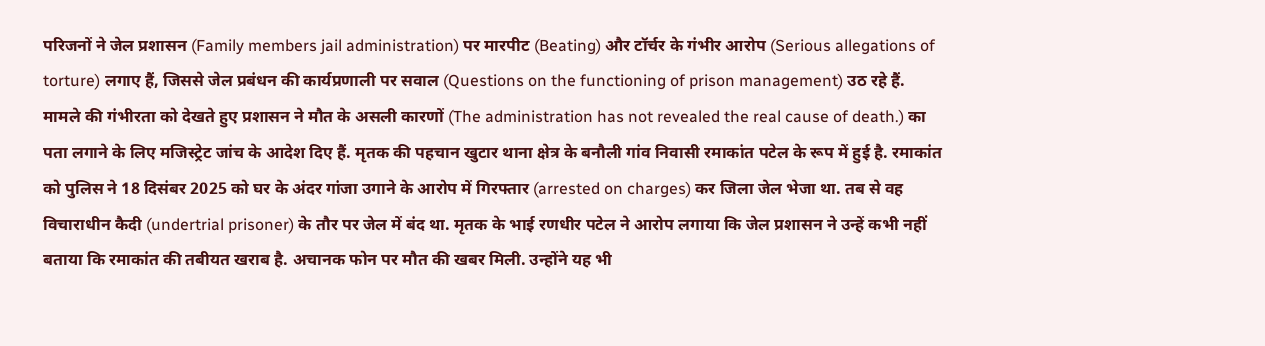परिजनों ने जेल प्रशासन (Family members jail administration) पर मारपीट (Beating) और टॉर्चर के गंभीर आरोप (Serious allegations of torture) लगाए हैं, जिससे जेल प्रबंधन की कार्यप्रणाली पर सवाल (Questions on the functioning of prison management) उठ रहे हैं. मामले की गंभीरता को देखते हुए प्रशासन ने मौत के असली कारणों (The administration has not revealed the real cause of death.) का पता लगाने के लिए मजिस्ट्रेट जांच के आदेश दिए हैं. मृतक की पहचान खुटार थाना क्षेत्र के बनौली गांव निवासी रमाकांत पटेल के रूप में हुई है. रमाकांत को पुलिस ने 18 दिसंबर 2025 को घर के अंदर गांजा उगाने के आरोप में गिरफ्तार (arrested on charges) कर जिला जेल भेजा था. तब से वह विचाराधीन कैदी (undertrial prisoner) के तौर पर जेल में बंद था. मृतक के भाई रणधीर पटेल ने आरोप लगाया कि जेल प्रशासन ने उन्हें कभी नहीं बताया कि रमाकांत की तबीयत खराब है. अचानक फोन पर मौत की खबर मिली. उन्होंने यह भी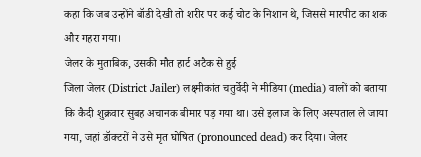कहा कि जब उन्होंने बॉडी देखी तो शरीर पर कई चोट के निशान थे, जिससे मारपीट का शक और गहरा गया।
जेलर के मुताबिक, उसकी मौत हार्ट अटैक से हुई
जिला जेलर (District Jailer) लक्ष्मीकांत चतुर्वेदी ने मीडिया (media) वालों को बताया कि कैदी शुक्रवार सुबह अचानक बीमार पड़ गया था। उसे इलाज के लिए अस्पताल ले जाया गया, जहां डॉक्टरों ने उसे मृत घोषित (pronounced dead) कर दिया। जेलर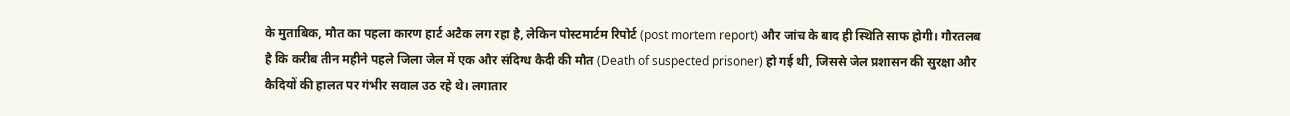के मुताबिक, मौत का पहला कारण हार्ट अटैक लग रहा है, लेकिन पोस्टमार्टम रिपोर्ट (post mortem report) और जांच के बाद ही स्थिति साफ होगी। गौरतलब है कि करीब तीन महीने पहले जिला जेल में एक और संदिग्ध कैदी की मौत (Death of suspected prisoner) हो गई थी, जिससे जेल प्रशासन की सुरक्षा और कैदियों की हालत पर गंभीर सवाल उठ रहे थे। लगातार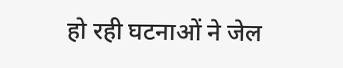हो रही घटनाओं ने जेल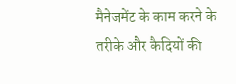मैनेजमेंट के काम करने के तरीके और कैदियों की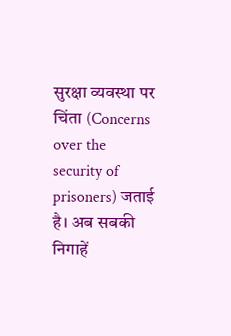सुरक्षा व्यवस्था पर चिंता (Concerns over the security of prisoners) जताई है। अब सबकी निगाहें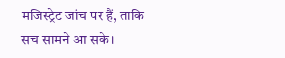मजिस्ट्रेट जांच पर हैं, ताकि सच सामने आ सके।